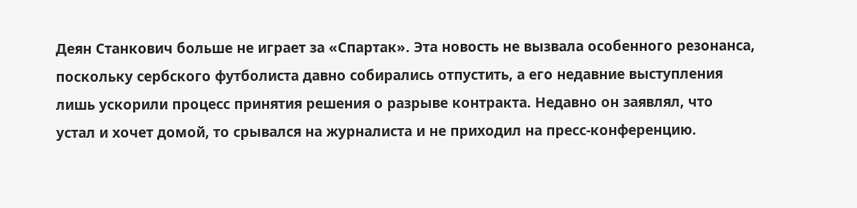Деян Станкович больше не играет за «Спартак». Эта новость не вызвала особенного резонанса, поскольку сербского футболиста давно собирались отпустить, а его недавние выступления лишь ускорили процесс принятия решения о разрыве контракта. Недавно он заявлял, что устал и хочет домой, то срывался на журналиста и не приходил на пресс-конференцию.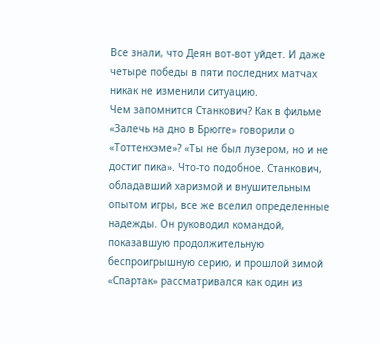Все знали, что Деян вот-вот уйдет. И даже четыре победы в пяти последних матчах никак не изменили ситуацию.
Чем запомнится Станкович? Как в фильме «Залечь на дно в Брюгге» говорили о «Тоттенхэме»? «Ты не был лузером, но и не достиг пика». Что-то подобное. Станкович, обладавший харизмой и внушительным опытом игры, все же вселил определенные надежды. Он руководил командой, показавшую продолжительную беспроигрышную серию, и прошлой зимой «Спартак» рассматривался как один из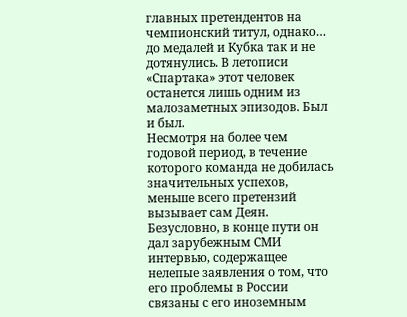главных претендентов на чемпионский титул, однако… до медалей и Кубка так и не дотянулись. В летописи «Спартака» этот человек останется лишь одним из малозаметных эпизодов. Был и был.
Несмотря на более чем годовой период, в течение которого команда не добилась значительных успехов, меньше всего претензий вызывает сам Деян. Безусловно, в конце пути он дал зарубежным СМИ интервью, содержащее нелепые заявления о том, что его проблемы в России связаны с его иноземным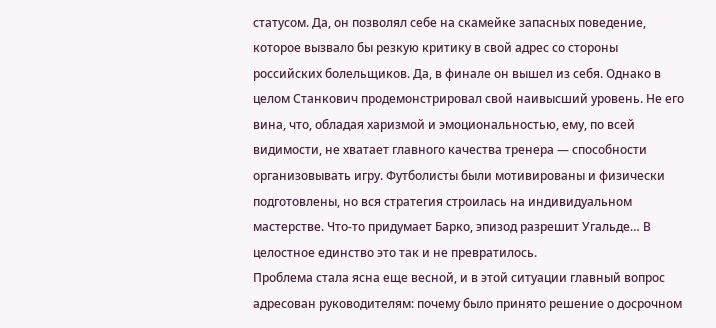статусом. Да, он позволял себе на скамейке запасных поведение, которое вызвало бы резкую критику в свой адрес со стороны российских болельщиков. Да, в финале он вышел из себя. Однако в целом Станкович продемонстрировал свой наивысший уровень. Не его вина, что, обладая харизмой и эмоциональностью, ему, по всей видимости, не хватает главного качества тренера — способности организовывать игру. Футболисты были мотивированы и физически подготовлены, но вся стратегия строилась на индивидуальном мастерстве. Что-то придумает Барко, эпизод разрешит Угальде… В целостное единство это так и не превратилось.
Проблема стала ясна еще весной, и в этой ситуации главный вопрос адресован руководителям: почему было принято решение о досрочном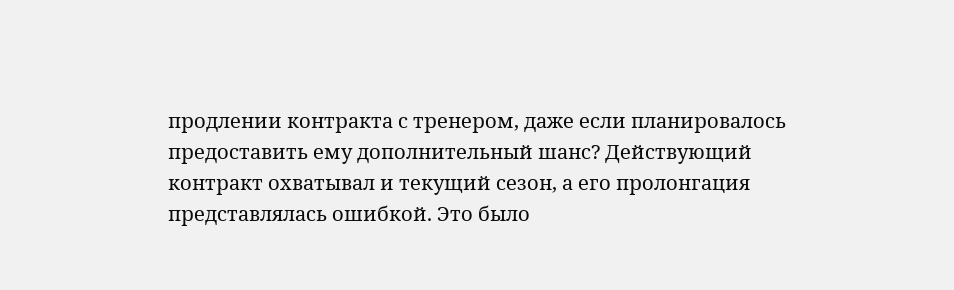продлении контракта с тренером, даже если планировалось предоставить ему дополнительный шанс? Действующий контракт охватывал и текущий сезон, а его пролонгация представлялась ошибкой. Это было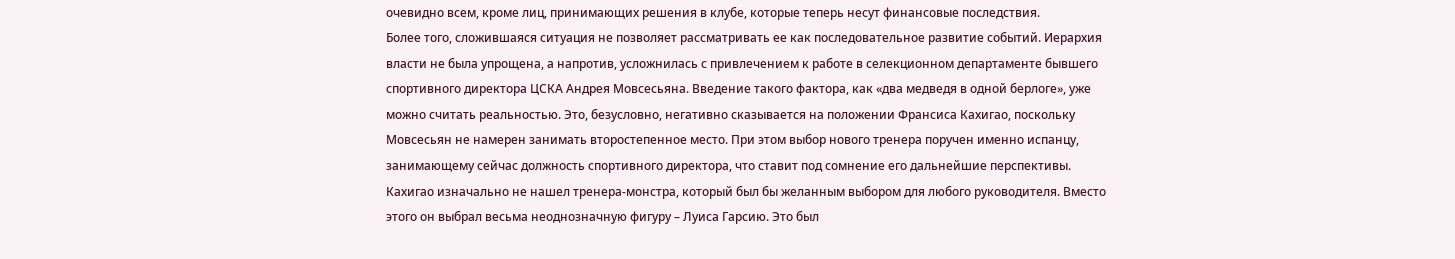очевидно всем, кроме лиц, принимающих решения в клубе, которые теперь несут финансовые последствия.
Более того, сложившаяся ситуация не позволяет рассматривать ее как последовательное развитие событий. Иерархия власти не была упрощена, а напротив, усложнилась с привлечением к работе в селекционном департаменте бывшего спортивного директора ЦСКА Андрея Мовсесьяна. Введение такого фактора, как «два медведя в одной берлоге», уже можно считать реальностью. Это, безусловно, негативно сказывается на положении Франсиса Кахигао, поскольку Мовсесьян не намерен занимать второстепенное место. При этом выбор нового тренера поручен именно испанцу, занимающему сейчас должность спортивного директора, что ставит под сомнение его дальнейшие перспективы.
Кахигао изначально не нашел тренера-монстра, который был бы желанным выбором для любого руководителя. Вместо этого он выбрал весьма неоднозначную фигуру – Луиса Гарсию. Это был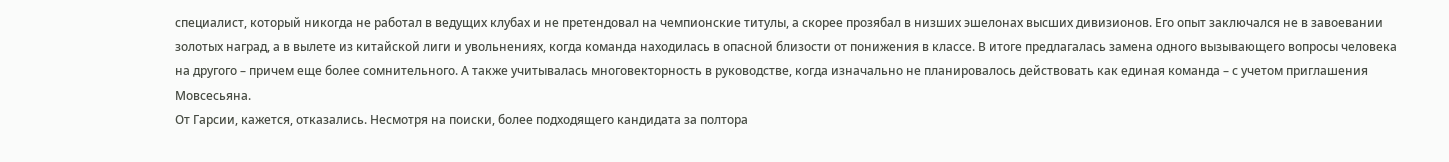специалист, который никогда не работал в ведущих клубах и не претендовал на чемпионские титулы, а скорее прозябал в низших эшелонах высших дивизионов. Его опыт заключался не в завоевании золотых наград, а в вылете из китайской лиги и увольнениях, когда команда находилась в опасной близости от понижения в классе. В итоге предлагалась замена одного вызывающего вопросы человека на другого – причем еще более сомнительного. А также учитывалась многовекторность в руководстве, когда изначально не планировалось действовать как единая команда – с учетом приглашения Мовсесьяна.
От Гарсии, кажется, отказались. Несмотря на поиски, более подходящего кандидата за полтора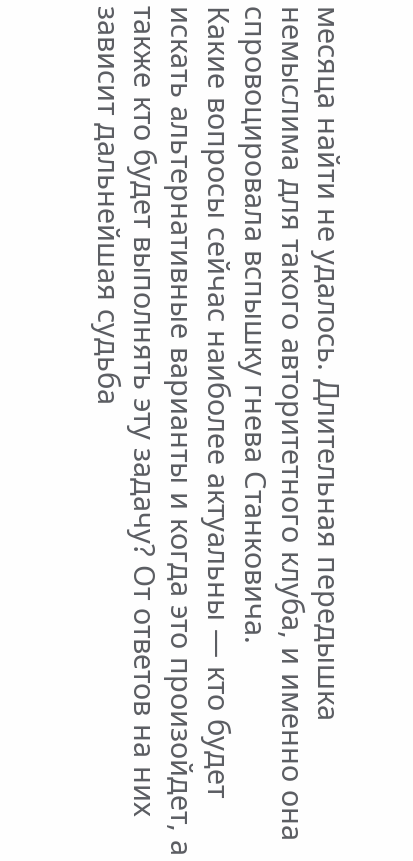месяца найти не удалось. Длительная передышка немыслима для такого авторитетного клуба, и именно она спровоцировала вспышку гнева Станковича.
Какие вопросы сейчас наиболее актуальны — кто будет искать альтернативные варианты и когда это произойдет, а также кто будет выполнять эту задачу? От ответов на них зависит дальнейшая судьба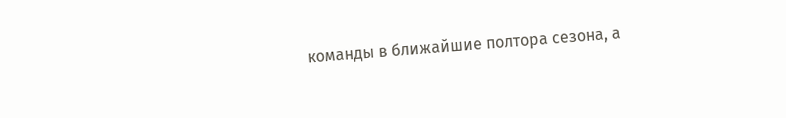команды в ближайшие полтора сезона, а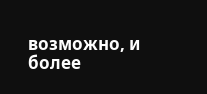возможно, и более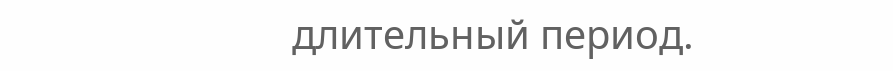длительный период.